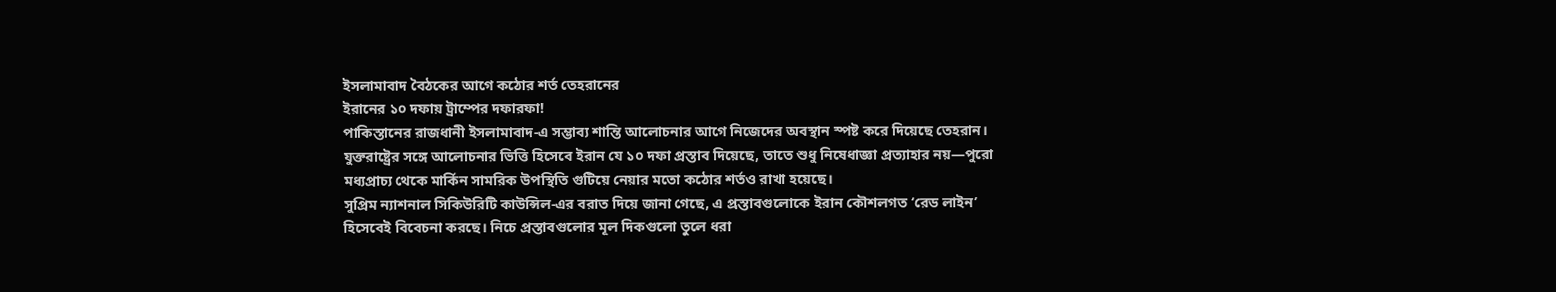ইসলামাবাদ বৈঠকের আগে কঠোর শর্ত তেহরানের
ইরানের ১০ দফায় ট্রাম্পের দফারফা!
পাকিস্তানের রাজধানী ইসলামাবাদ-এ সম্ভাব্য শান্তি আলোচনার আগে নিজেদের অবস্থান স্পষ্ট করে দিয়েছে তেহরান। যুক্তরাষ্ট্রের সঙ্গে আলোচনার ভিত্তি হিসেবে ইরান যে ১০ দফা প্রস্তাব দিয়েছে, তাতে শুধু নিষেধাজ্ঞা প্রত্যাহার নয়—পুরো মধ্যপ্রাচ্য থেকে মার্কিন সামরিক উপস্থিতি গুটিয়ে নেয়ার মতো কঠোর শর্তও রাখা হয়েছে।
সুপ্রিম ন্যাশনাল সিকিউরিটি কাউন্সিল-এর বরাত দিয়ে জানা গেছে, এ প্রস্তাবগুলোকে ইরান কৌশলগত ‘রেড লাইন’ হিসেবেই বিবেচনা করছে। নিচে প্রস্তাবগুলোর মূল দিকগুলো তুলে ধরা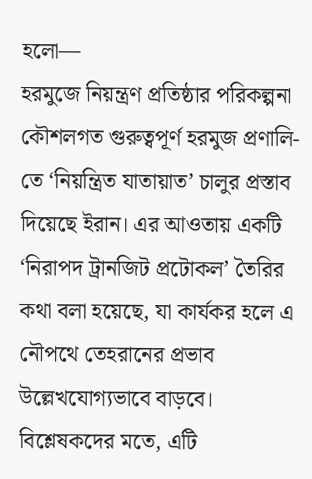হলো—
হরমুজে নিয়ন্ত্রণ প্রতিষ্ঠার পরিকল্পনা
কৌশলগত গুরুত্বপূর্ণ হরমুজ প্রণালি-তে ‘নিয়ন্ত্রিত যাতায়াত’ চালুর প্রস্তাব দিয়েছে ইরান। এর আওতায় একটি ‘নিরাপদ ট্রানজিট প্রটোকল’ তৈরির কথা বলা হয়েছে, যা কার্যকর হলে এ নৌপথে তেহরানের প্রভাব উল্লেখযোগ্যভাবে বাড়বে। বিশ্লেষকদের মতে, এটি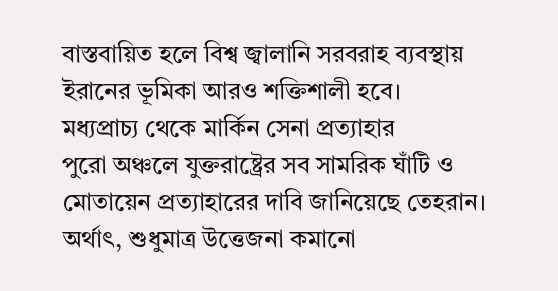বাস্তবায়িত হলে বিশ্ব জ্বালানি সরবরাহ ব্যবস্থায় ইরানের ভূমিকা আরও শক্তিশালী হবে।
মধ্যপ্রাচ্য থেকে মার্কিন সেনা প্রত্যাহার
পুরো অঞ্চলে যুক্তরাষ্ট্রের সব সামরিক ঘাঁটি ও মোতায়েন প্রত্যাহারের দাবি জানিয়েছে তেহরান। অর্থাৎ, শুধুমাত্র উত্তেজনা কমানো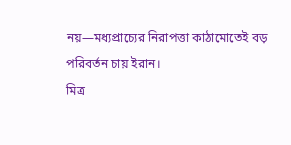নয়—মধ্যপ্রাচ্যের নিরাপত্তা কাঠামোতেই বড় পরিবর্তন চায় ইরান।
মিত্র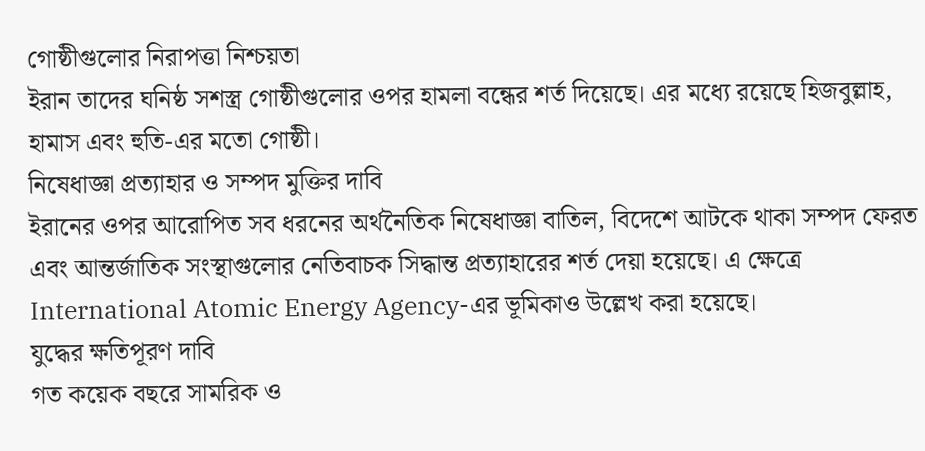গোষ্ঠীগুলোর নিরাপত্তা নিশ্চয়তা
ইরান তাদের ঘনিষ্ঠ সশস্ত্র গোষ্ঠীগুলোর ওপর হামলা বন্ধের শর্ত দিয়েছে। এর মধ্যে রয়েছে হিজবুল্লাহ, হামাস এবং হুতি-এর মতো গোষ্ঠী।
নিষেধাজ্ঞা প্রত্যাহার ও সম্পদ মুক্তির দাবি
ইরানের ওপর আরোপিত সব ধরনের অর্থনৈতিক নিষেধাজ্ঞা বাতিল, বিদেশে আটকে থাকা সম্পদ ফেরত এবং আন্তর্জাতিক সংস্থাগুলোর নেতিবাচক সিদ্ধান্ত প্রত্যাহারের শর্ত দেয়া হয়েছে। এ ক্ষেত্রে International Atomic Energy Agency-এর ভূমিকাও উল্লেখ করা হয়েছে।
যুদ্ধের ক্ষতিপূরণ দাবি
গত কয়েক বছরে সামরিক ও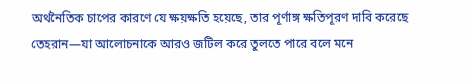অর্থনৈতিক চাপের কারণে যে ক্ষয়ক্ষতি হয়েছে, তার পূর্ণাঙ্গ ক্ষতিপূরণ দাবি করেছে তেহরান—যা আলোচনাকে আরও জটিল করে তুলতে পারে বলে মনে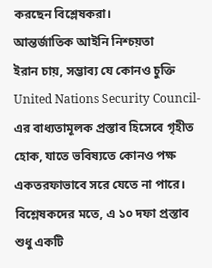করছেন বিশ্লেষকরা।
আন্তর্জাতিক আইনি নিশ্চয়তা
ইরান চায়, সম্ভাব্য যে কোনও চুক্তি United Nations Security Council-এর বাধ্যতামূলক প্রস্তাব হিসেবে গৃহীত হোক, যাতে ভবিষ্যতে কোনও পক্ষ একতরফাভাবে সরে যেতে না পারে।
বিশ্লেষকদের মতে, এ ১০ দফা প্রস্তাব শুধু একটি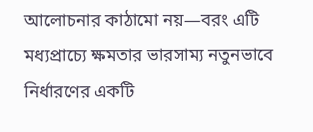আলোচনার কাঠামো নয়—বরং এটি মধ্যপ্রাচ্যে ক্ষমতার ভারসাম্য নতুনভাবে নির্ধারণের একটি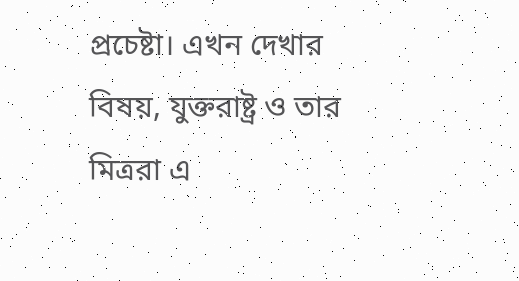প্রচেষ্টা। এখন দেখার বিষয়, যুক্তরাষ্ট্র ও তার মিত্ররা এ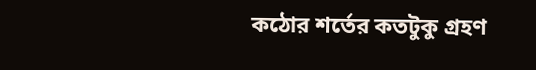কঠোর শর্তের কতটুকু গ্রহণ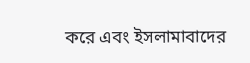করে এবং ইসলামাবাদের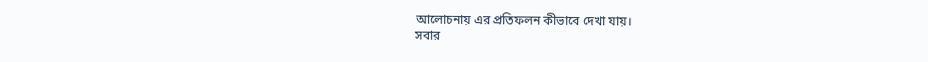আলোচনায় এর প্রতিফলন কীভাবে দেখা যায়।
সবার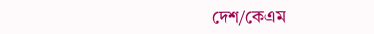দেশ/কেএম